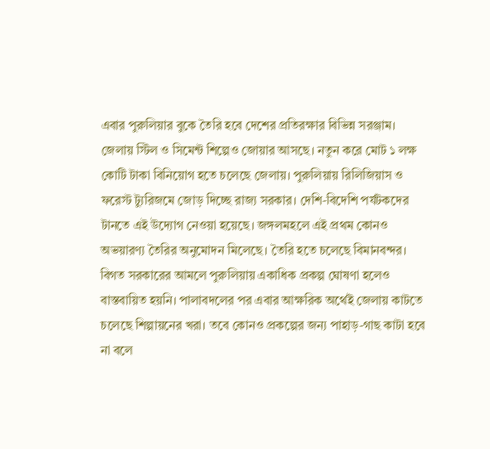এবার পুরুলিয়ার বুকে তৈরি হবে দেশের প্রতিরক্ষার বিভিন্ন সরঞ্জাম। জেলায় স্টিল ও সিমেন্ট শিল্পেও জোয়ার আসছে। নতুন করে মোট ১ লক্ষ কোটি টাকা বিনিয়োগ হতে চলেছে জেলায়। পুরুলিয়ায় রিলিজিয়াস ও ফরেস্ট ট্যুরিজমে জোড় দিচ্ছে রাজ্য সরকার। দেশি-বিদেশি পর্যটকদের টানতে এই উদ্যোগ নেওয়া হয়েছে। জঙ্গলমহলে এই প্রথম কোনও অভয়ারণ্য তৈরির অনুমোদন মিলেছে। তৈরি হতে চলেছে বিমানবন্দর। বিগত সরকারের আমলে পুরুলিয়ায় একাধিক প্রকল্প ঘোষণা হলেও বাস্তবায়িত হয়নি। পালাবদলের পর এবার আক্ষরিক অর্থেই জেলায় কাটতে চলেছে শিল্পায়নের খরা। তবে কোনও প্রকল্পের জন্য পাহাড়-গাছ কাটা হবে না বলে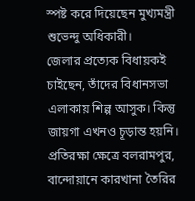স্পষ্ট করে দিয়েছেন মুখ্যমন্ত্রী শুভেন্দু অধিকারী।
জেলার প্রত্যেক বিধায়কই চাইছেন, তাঁদের বিধানসভা এলাকায় শিল্প আসুক। কিন্তু জায়গা এখনও চূড়ান্ত হয়নি। প্রতিরক্ষা ক্ষেত্রে বলরামপুর, বান্দোয়ানে কারখানা তৈরির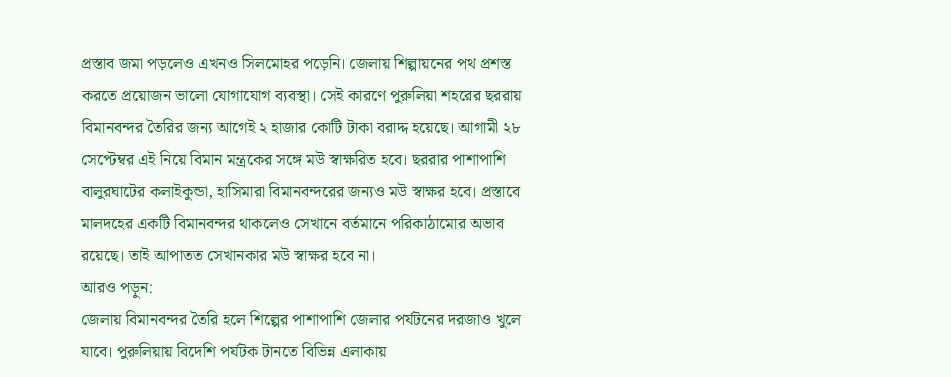প্রস্তাব জমা পড়লেও এখনও সিলমোহর পড়েনি। জেলায় শিল্পায়নের পথ প্রশস্ত করতে প্রয়োজন ভালো যোগাযোগ ব্যবস্থা। সেই কারণে পুরুলিয়া শহরের ছররায় বিমানবন্দর তৈরির জন্য আগেই ২ হাজার কোটি টাকা বরাদ্দ হয়েছে। আগামী ২৮ সেপ্টেম্বর এই নিয়ে বিমান মন্ত্রকের সঙ্গে মউ স্বাক্ষরিত হবে। ছররার পাশাপাশি বালুরঘাটের কলাইকুন্ডা, হাসিমারা বিমানবন্দরের জন্যও মউ স্বাক্ষর হবে। প্রস্তাবে মালদহের একটি বিমানবন্দর থাকলেও সেখানে বর্তমানে পরিকাঠামোর অভাব রয়েছে। তাই আপাতত সেখানকার মউ স্বাক্ষর হবে না।
আরও পড়ুন:
জেলায় বিমানবন্দর তৈরি হলে শিল্পের পাশাপাশি জেলার পর্যটনের দরজাও খুলে যাবে। পুরুলিয়ায় বিদেশি পর্যটক টানতে বিভিন্ন এলাকায়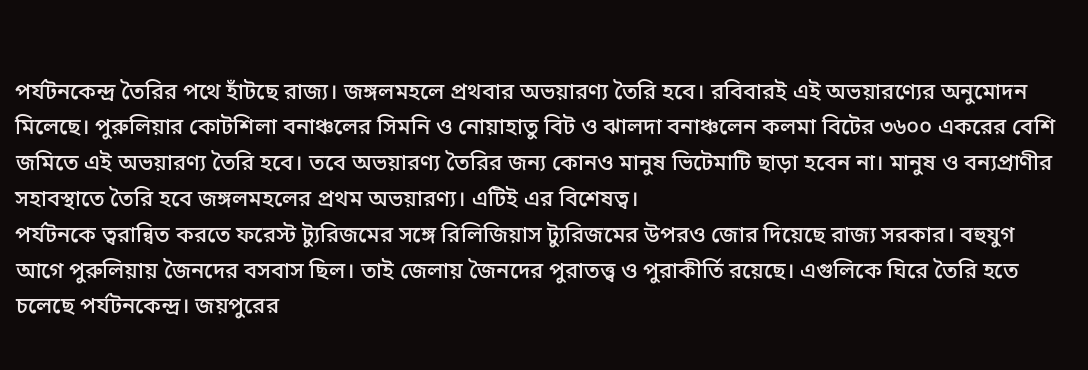পর্যটনকেন্দ্র তৈরির পথে হাঁটছে রাজ্য। জঙ্গলমহলে প্রথবার অভয়ারণ্য তৈরি হবে। রবিবারই এই অভয়ারণ্যের অনুমোদন মিলেছে। পুরুলিয়ার কোটশিলা বনাঞ্চলের সিমনি ও নোয়াহাতু বিট ও ঝালদা বনাঞ্চলেন কলমা বিটের ৩৬০০ একরের বেশি জমিতে এই অভয়ারণ্য তৈরি হবে। তবে অভয়ারণ্য তৈরির জন্য কোনও মানুষ ভিটেমাটি ছাড়া হবেন না। মানুষ ও বন্যপ্রাণীর সহাবস্থাতে তৈরি হবে জঙ্গলমহলের প্রথম অভয়ারণ্য। এটিই এর বিশেষত্ব।
পর্যটনকে ত্বরান্বিত করতে ফরেস্ট ট্যুরিজমের সঙ্গে রিলিজিয়াস ট্যুরিজমের উপরও জোর দিয়েছে রাজ্য সরকার। বহুযুগ আগে পুরুলিয়ায় জৈনদের বসবাস ছিল। তাই জেলায় জৈনদের পুরাতত্ত্ব ও পুরাকীর্তি রয়েছে। এগুলিকে ঘিরে তৈরি হতে চলেছে পর্যটনকেন্দ্র। জয়পুরের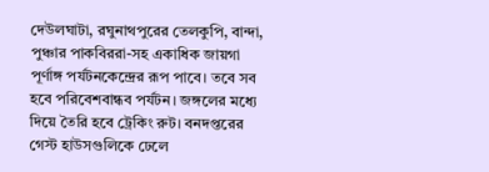দেউলঘাটা, রঘুনাথপুরের তেলকুপি, বান্দা, পুঞ্চার পাকবিররা-সহ একাধিক জায়গা পূর্ণাঙ্গ পর্যটনকেন্দ্রের রূপ পাবে। তবে সব হবে পরিবেশবান্ধব পর্যটন। জঙ্গলের মধ্যে দিয়ে তৈরি হবে ট্রেকিং রুট। বনদপ্তরের গেস্ট হাউসগুলিকে ঢেলে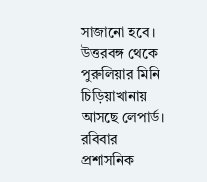সাজানো হবে। উত্তরবঙ্গ থেকে পুরুলিয়ার মিনি চিড়িয়াখানায় আসছে লেপার্ড।
রবিবার প্রশাসনিক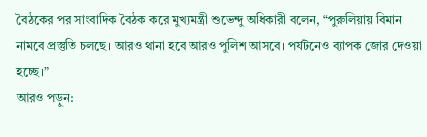বৈঠকের পর সাংবাদিক বৈঠক করে মুখ্যমন্ত্রী শুভেন্দু অধিকারী বলেন, “পুরুলিয়ায় বিমান নামবে প্রস্তুতি চলছে। আরও থানা হবে আরও পুলিশ আসবে। পর্যটনেও ব্যাপক জোর দেওয়া হচ্ছে।”
আরও পড়ুন: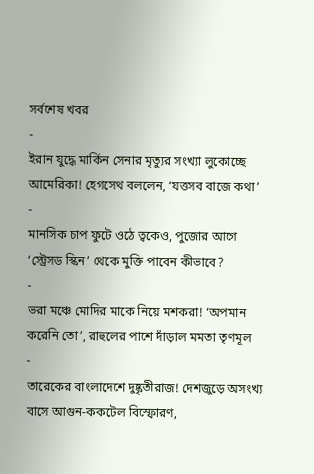সর্বশেষ খবর
-
ইরান যুদ্ধে মার্কিন সেনার মৃত্যুর সংখ্যা লুকোচ্ছে আমেরিকা! হেগসেথ বললেন, ‘যত্তসব বাজে কথা’
-
মানসিক চাপ ফুটে ওঠে ত্বকেও, পুজোর আগে ‘স্ট্রেসড স্কিন’ থেকে মুক্তি পাবেন কীভাবে?
-
ভরা মঞ্চে মোদির মাকে নিয়ে মশকরা! ‘অপমান করেনি তো’, রাহুলের পাশে দাঁড়াল মমতা তৃণমূল
-
তারেকের বাংলাদেশে দুষ্কৃতীরাজ! দেশজুড়ে অসংখ্য বাসে আগুন-ককটেল বিস্ফোরণ,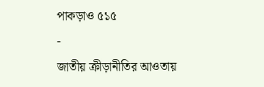পাকড়াও ৫১৫
-
জাতীয় ক্রীড়ানীতির আওতায়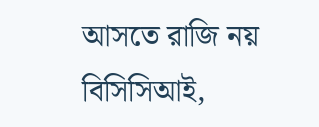আসতে রাজি নয় বিসিসিআই,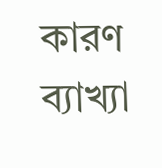কারণ ব্যাখ্যা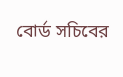বোর্ড সচিবের